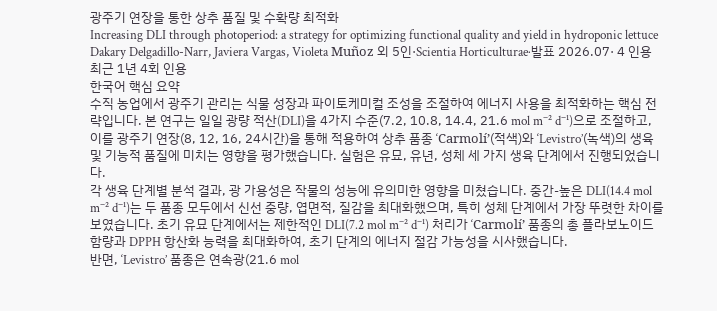광주기 연장을 통한 상추 품질 및 수확량 최적화
Increasing DLI through photoperiod: a strategy for optimizing functional quality and yield in hydroponic lettuce
Dakary Delgadillo-Narr, Javiera Vargas, Violeta Muñoz 외 5인·Scientia Horticulturae·발표 2026.07· 4 인용
최근 1년 4회 인용
한국어 핵심 요약
수직 농업에서 광주기 관리는 식물 성장과 파이토케미컬 조성을 조절하여 에너지 사용을 최적화하는 핵심 전략입니다. 본 연구는 일일 광량 적산(DLI)을 4가지 수준(7.2, 10.8, 14.4, 21.6 mol m⁻² d⁻¹)으로 조절하고, 이를 광주기 연장(8, 12, 16, 24시간)을 통해 적용하여 상추 품종 ‘Carmolí’(적색)와 ‘Levistro’(녹색)의 생육 및 기능적 품질에 미치는 영향을 평가했습니다. 실험은 유묘, 유년, 성체 세 가지 생육 단계에서 진행되었습니다.
각 생육 단계별 분석 결과, 광 가용성은 작물의 성능에 유의미한 영향을 미쳤습니다. 중간-높은 DLI(14.4 mol m⁻² d⁻¹)는 두 품종 모두에서 신선 중량, 엽면적, 질감을 최대화했으며, 특히 성체 단계에서 가장 뚜렷한 차이를 보였습니다. 초기 유묘 단계에서는 제한적인 DLI(7.2 mol m⁻² d⁻¹) 처리가 ‘Carmolí’ 품종의 총 플라보노이드 함량과 DPPH 항산화 능력을 최대화하여, 초기 단계의 에너지 절감 가능성을 시사했습니다.
반면, ‘Levistro’ 품종은 연속광(21.6 mol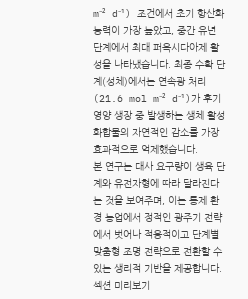m⁻² d⁻¹) 조건에서 초기 항산화 능력이 가장 높았고, 중간 유년 단계에서 최대 퍼옥시다아제 활성을 나타냈습니다. 최종 수확 단계(성체)에서는 연속광 처리(21.6 mol m⁻² d⁻¹)가 후기 영양 생장 중 발생하는 생체 활성 화합물의 자연적인 감소를 가장 효과적으로 억제했습니다.
본 연구는 대사 요구량이 생육 단계와 유전자형에 따라 달라진다는 것을 보여주며, 이는 통제 환경 농업에서 정적인 광주기 전략에서 벗어나 적응적이고 단계별 맞춤형 조명 전략으로 전환할 수 있는 생리적 기반을 제공합니다.
섹션 미리보기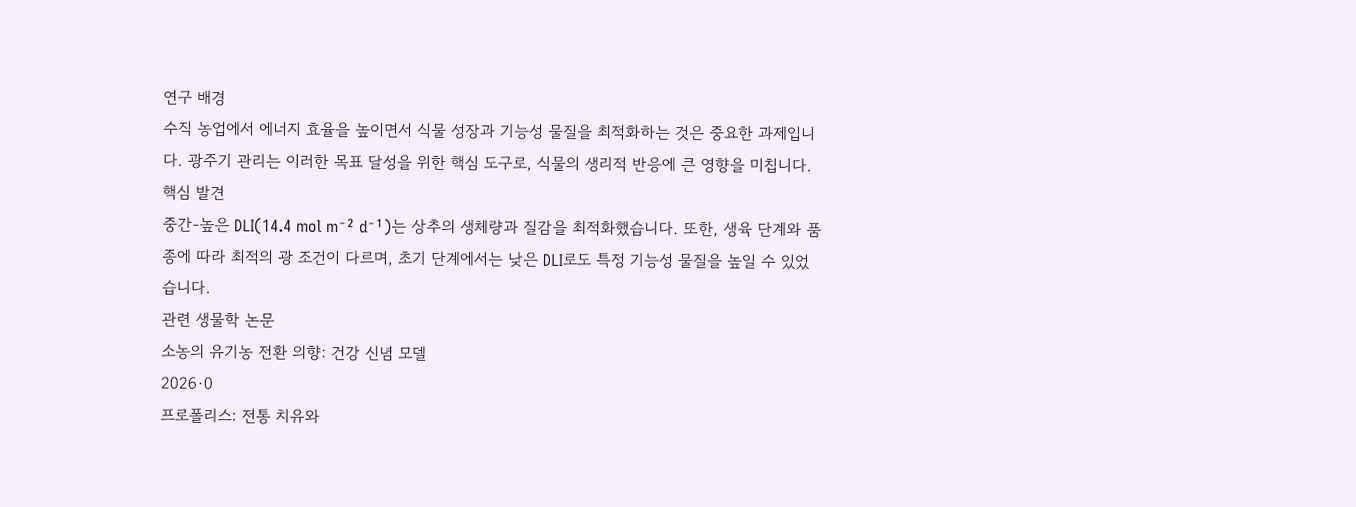연구 배경
수직 농업에서 에너지 효율을 높이면서 식물 성장과 기능성 물질을 최적화하는 것은 중요한 과제입니다. 광주기 관리는 이러한 목표 달성을 위한 핵심 도구로, 식물의 생리적 반응에 큰 영향을 미칩니다.
핵심 발견
중간-높은 DLI(14.4 mol m⁻² d⁻¹)는 상추의 생체량과 질감을 최적화했습니다. 또한, 생육 단계와 품종에 따라 최적의 광 조건이 다르며, 초기 단계에서는 낮은 DLI로도 특정 기능성 물질을 높일 수 있었습니다.
관련 생물학 논문
소농의 유기농 전환 의향: 건강 신념 모델
2026·0
프로폴리스: 전통 치유와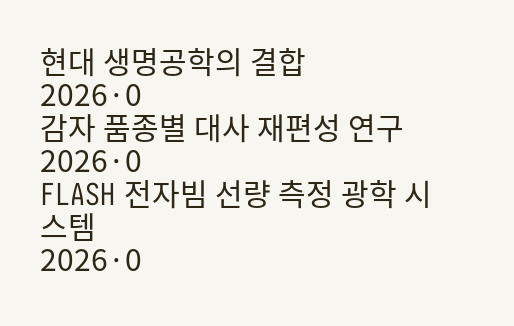현대 생명공학의 결합
2026·0
감자 품종별 대사 재편성 연구
2026·0
FLASH 전자빔 선량 측정 광학 시스템
2026·0